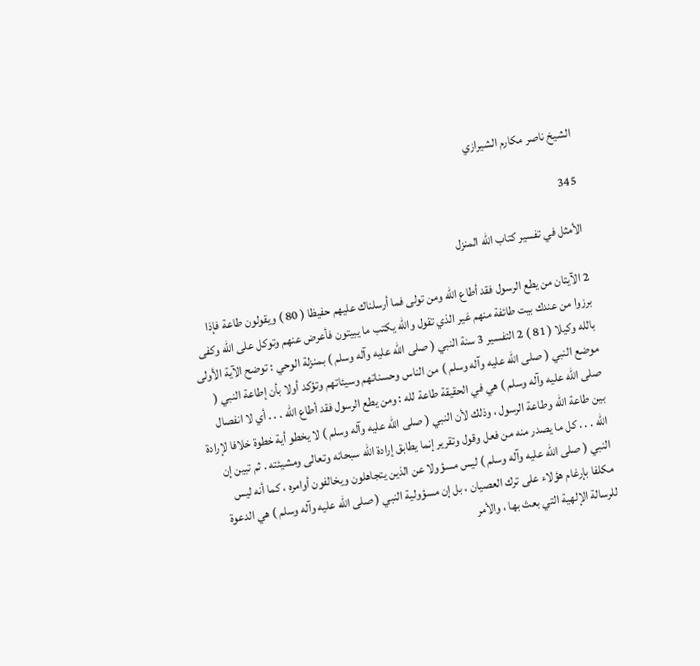الشيخ ناصر مكارم الشيرازي

345

الأمثل في تفسير كتاب الله المنزل

2 الآيتان من يطع الرسول فقد أطاع الله ومن تولى فما أرسلناك عليهم حفيظا ( 80 ) ويقولون طاعة فإذا برزوا من عندك بيت طائفة منهم غير الذي تقول والله يكتب ما يبيتون فأعرض عنهم وتوكل على الله وكفى بالله وكيلا ( 81 ) 2 التفسير 3 سنة النبي ( صلى الله عليه وآله وسلم ) بمنزلة الوحي : توضح الآية الأولى موضع النبي ( صلى الله عليه وآله وسلم ) من الناس وحسناتهم وسيئاتهم وتؤكد أولا بأن إطاعة النبي ( صلى الله عليه وآله وسلم ) هي في الحقيقة طاعة لله : ومن يطع الرسول فقد أطاع الله . . . أي لا انفصال بين طاعة الله وطاعة الرسول ، وذلك لأن النبي ( صلى الله عليه وآله وسلم ) لا يخطو أية خطوة خلافا لإرادة الله . . . كل ما يصدر منه من فعل وقول وتقرير إنما يطابق إرادة الله سبحانه وتعالى ومشيئته . ثم تبين إن النبي ( صلى الله عليه وآله وسلم ) ليس مسؤولا عن الذين يتجاهلون ويخالفون أوامره ، كما أنه ليس مكلفا بإرغام هؤلاء على ترك العصيان ، بل إن مسؤولية النبي ( صلى الله عليه وآله وسلم ) هي الدعوة للرسالة الإلهية التي بعث بها ، والأمر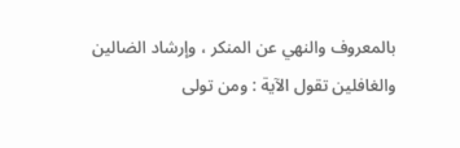بالمعروف والنهي عن المنكر ، وإرشاد الضالين والغافلين تقول الآية : ومن تولى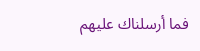فما أرسلناك عليهم